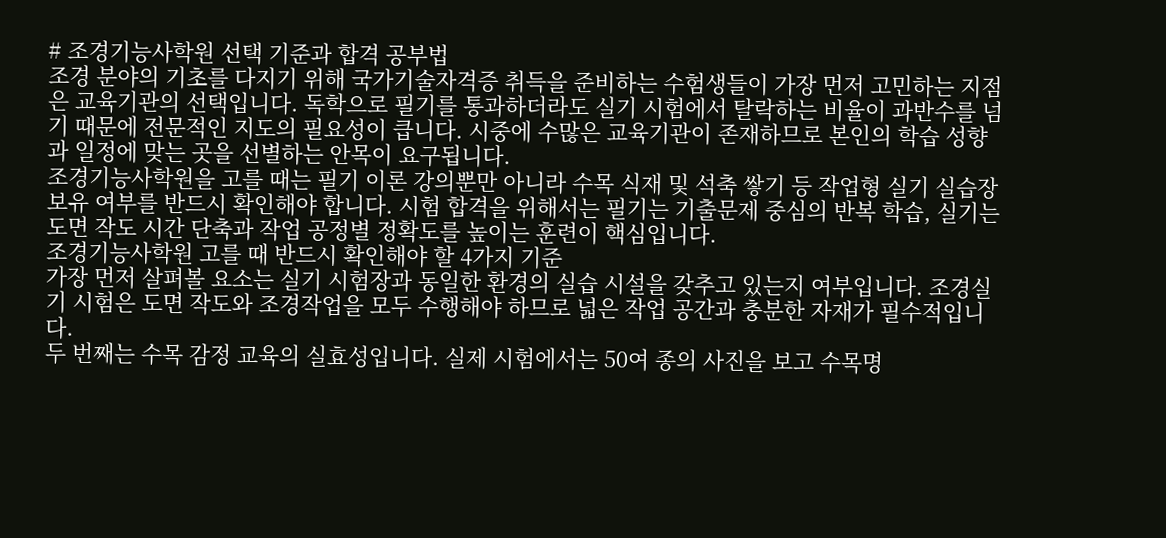# 조경기능사학원 선택 기준과 합격 공부법
조경 분야의 기초를 다지기 위해 국가기술자격증 취득을 준비하는 수험생들이 가장 먼저 고민하는 지점은 교육기관의 선택입니다. 독학으로 필기를 통과하더라도 실기 시험에서 탈락하는 비율이 과반수를 넘기 때문에 전문적인 지도의 필요성이 큽니다. 시중에 수많은 교육기관이 존재하므로 본인의 학습 성향과 일정에 맞는 곳을 선별하는 안목이 요구됩니다.
조경기능사학원을 고를 때는 필기 이론 강의뿐만 아니라 수목 식재 및 석축 쌓기 등 작업형 실기 실습장 보유 여부를 반드시 확인해야 합니다. 시험 합격을 위해서는 필기는 기출문제 중심의 반복 학습, 실기는 도면 작도 시간 단축과 작업 공정별 정확도를 높이는 훈련이 핵심입니다.
조경기능사학원 고를 때 반드시 확인해야 할 4가지 기준
가장 먼저 살펴볼 요소는 실기 시험장과 동일한 환경의 실습 시설을 갖추고 있는지 여부입니다. 조경실기 시험은 도면 작도와 조경작업을 모두 수행해야 하므로 넓은 작업 공간과 충분한 자재가 필수적입니다.
두 번째는 수목 감정 교육의 실효성입니다. 실제 시험에서는 50여 종의 사진을 보고 수목명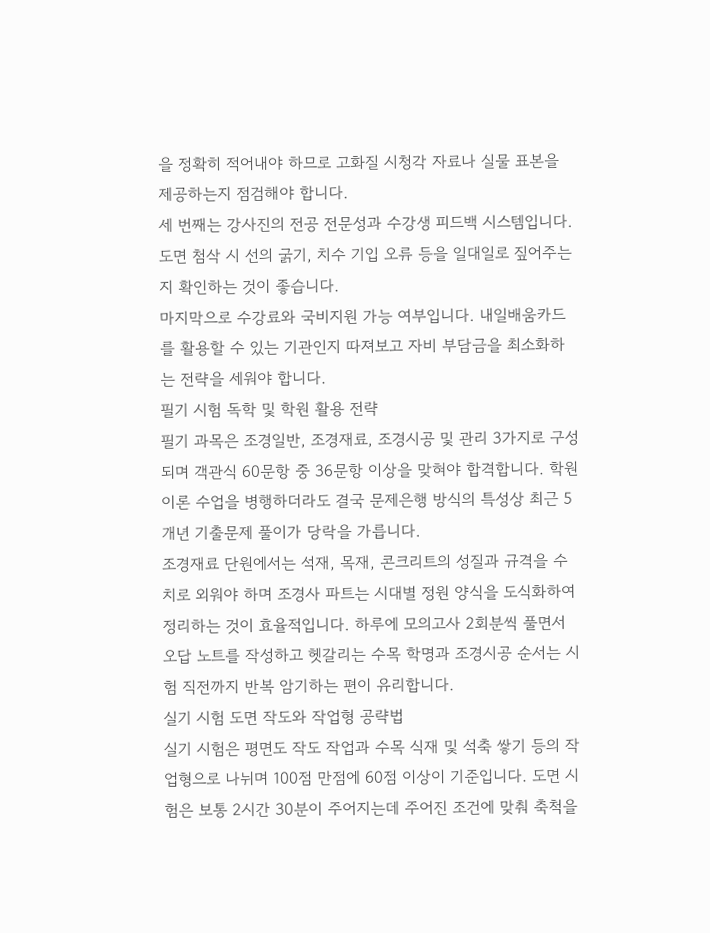을 정확히 적어내야 하므로 고화질 시청각 자료나 실물 표본을 제공하는지 점검해야 합니다.
세 번째는 강사진의 전공 전문성과 수강생 피드백 시스템입니다. 도면 첨삭 시 선의 굵기, 치수 기입 오류 등을 일대일로 짚어주는지 확인하는 것이 좋습니다.
마지막으로 수강료와 국비지원 가능 여부입니다. 내일배움카드를 활용할 수 있는 기관인지 따져보고 자비 부담금을 최소화하는 전략을 세워야 합니다.
필기 시험 독학 및 학원 활용 전략
필기 과목은 조경일반, 조경재료, 조경시공 및 관리 3가지로 구성되며 객관식 60문항 중 36문항 이상을 맞혀야 합격합니다. 학원 이론 수업을 병행하더라도 결국 문제은행 방식의 특성상 최근 5개년 기출문제 풀이가 당락을 가릅니다.
조경재료 단원에서는 석재, 목재, 콘크리트의 성질과 규격을 수치로 외워야 하며 조경사 파트는 시대별 정원 양식을 도식화하여 정리하는 것이 효율적입니다. 하루에 모의고사 2회분씩 풀면서 오답 노트를 작성하고 헷갈리는 수목 학명과 조경시공 순서는 시험 직전까지 반복 암기하는 편이 유리합니다.
실기 시험 도면 작도와 작업형 공략법
실기 시험은 평면도 작도 작업과 수목 식재 및 석축 쌓기 등의 작업형으로 나뉘며 100점 만점에 60점 이상이 기준입니다. 도면 시험은 보통 2시간 30분이 주어지는데 주어진 조건에 맞춰 축척을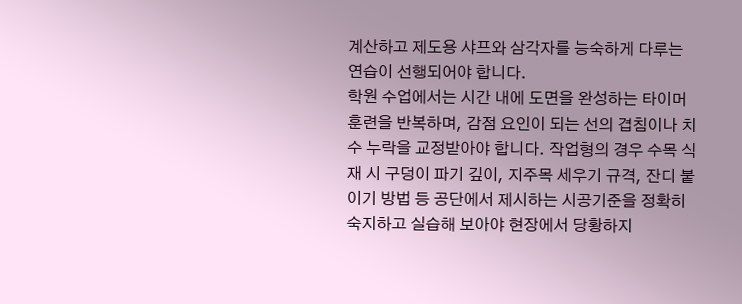계산하고 제도용 샤프와 삼각자를 능숙하게 다루는 연습이 선행되어야 합니다.
학원 수업에서는 시간 내에 도면을 완성하는 타이머 훈련을 반복하며, 감점 요인이 되는 선의 겹침이나 치수 누락을 교정받아야 합니다. 작업형의 경우 수목 식재 시 구덩이 파기 깊이, 지주목 세우기 규격, 잔디 붙이기 방법 등 공단에서 제시하는 시공기준을 정확히 숙지하고 실습해 보아야 현장에서 당황하지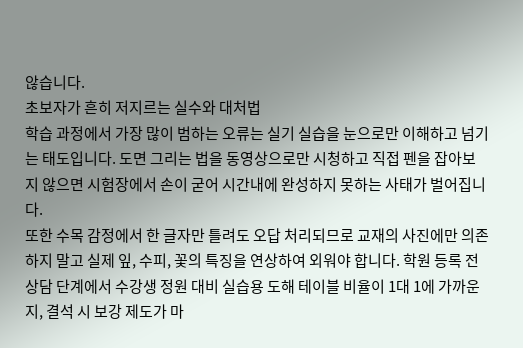않습니다.
초보자가 흔히 저지르는 실수와 대처법
학습 과정에서 가장 많이 범하는 오류는 실기 실습을 눈으로만 이해하고 넘기는 태도입니다. 도면 그리는 법을 동영상으로만 시청하고 직접 펜을 잡아보지 않으면 시험장에서 손이 굳어 시간내에 완성하지 못하는 사태가 벌어집니다.
또한 수목 감정에서 한 글자만 틀려도 오답 처리되므로 교재의 사진에만 의존하지 말고 실제 잎, 수피, 꽃의 특징을 연상하여 외워야 합니다. 학원 등록 전 상담 단계에서 수강생 정원 대비 실습용 도해 테이블 비율이 1대 1에 가까운지, 결석 시 보강 제도가 마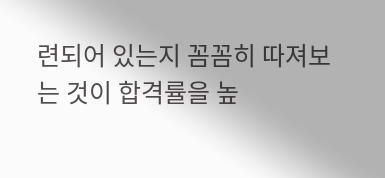련되어 있는지 꼼꼼히 따져보는 것이 합격률을 높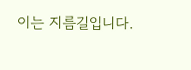이는 지름길입니다.